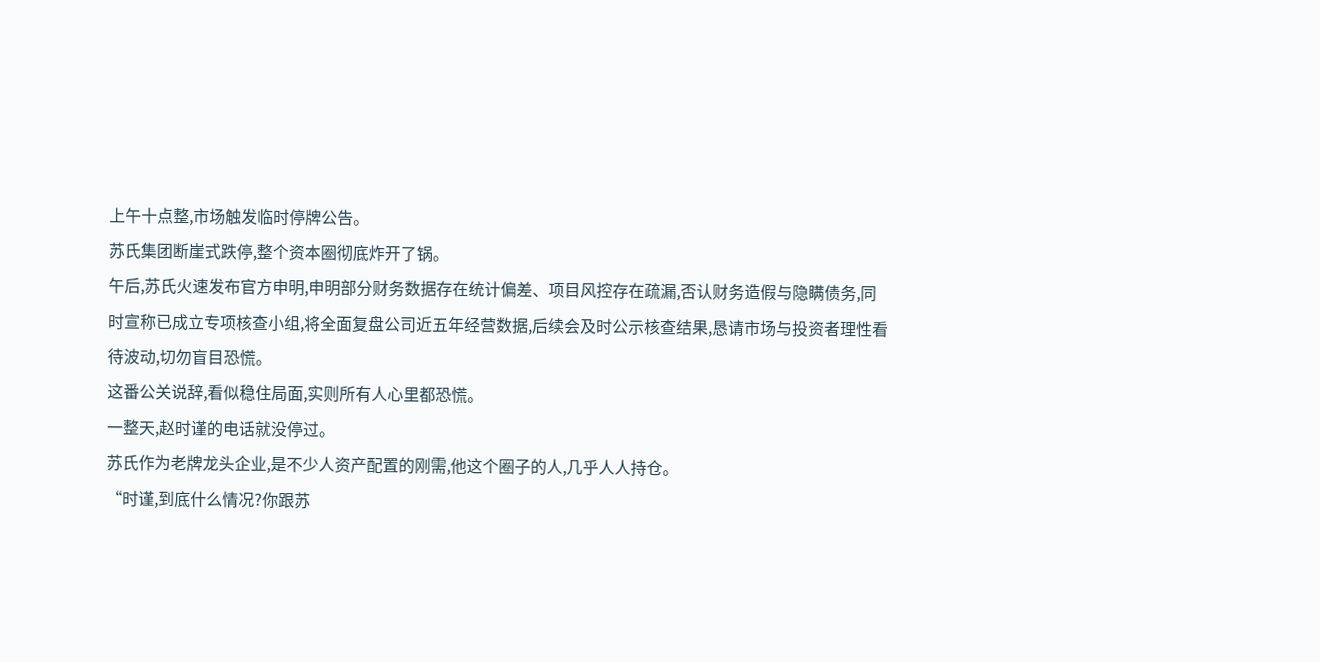上午十点整,市场触发临时停牌公告。
苏氏集团断崖式跌停,整个资本圈彻底炸开了锅。
午后,苏氏火速发布官方申明,申明部分财务数据存在统计偏差、项目风控存在疏漏,否认财务造假与隐瞒债务,同时宣称已成立专项核查小组,将全面复盘公司近五年经营数据,后续会及时公示核查结果,恳请市场与投资者理性看待波动,切勿盲目恐慌。
这番公关说辞,看似稳住局面,实则所有人心里都恐慌。
一整天,赵时谨的电话就没停过。
苏氏作为老牌龙头企业,是不少人资产配置的刚需,他这个圈子的人,几乎人人持仓。
“时谨,到底什么情况?你跟苏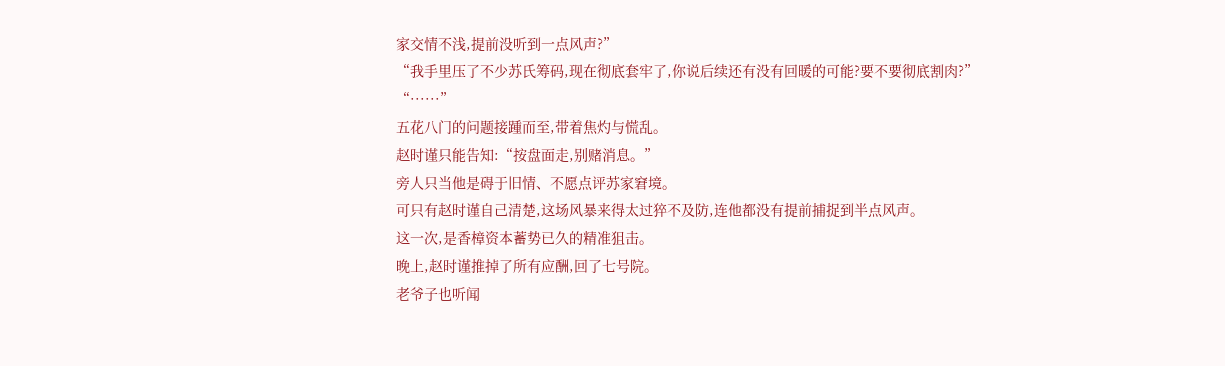家交情不浅,提前没听到一点风声?”
“我手里压了不少苏氏筹码,现在彻底套牢了,你说后续还有没有回暖的可能?要不要彻底割肉?”
“······”
五花八门的问题接踵而至,带着焦灼与慌乱。
赵时谨只能告知:“按盘面走,别赌消息。”
旁人只当他是碍于旧情、不愿点评苏家窘境。
可只有赵时谨自己清楚,这场风暴来得太过猝不及防,连他都没有提前捕捉到半点风声。
这一次,是香樟资本蓄势已久的精准狙击。
晚上,赵时谨推掉了所有应酬,回了七号院。
老爷子也听闻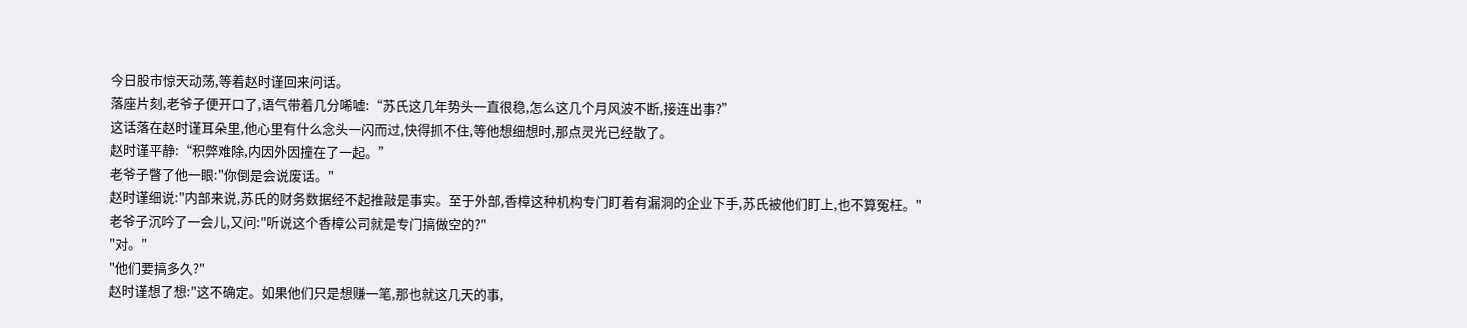今日股市惊天动荡,等着赵时谨回来问话。
落座片刻,老爷子便开口了,语气带着几分唏嘘:“苏氏这几年势头一直很稳,怎么这几个月风波不断,接连出事?”
这话落在赵时谨耳朵里,他心里有什么念头一闪而过,快得抓不住,等他想细想时,那点灵光已经散了。
赵时谨平静:“积弊难除,内因外因撞在了一起。”
老爷子瞥了他一眼:"你倒是会说废话。"
赵时谨细说:"内部来说,苏氏的财务数据经不起推敲是事实。至于外部,香樟这种机构专门盯着有漏洞的企业下手,苏氏被他们盯上,也不算冤枉。"
老爷子沉吟了一会儿,又问:"听说这个香樟公司就是专门搞做空的?"
"对。"
"他们要搞多久?"
赵时谨想了想:"这不确定。如果他们只是想赚一笔,那也就这几天的事,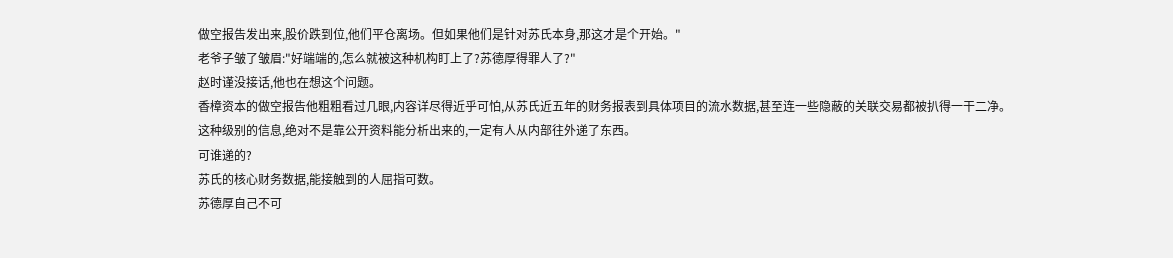做空报告发出来,股价跌到位,他们平仓离场。但如果他们是针对苏氏本身,那这才是个开始。"
老爷子皱了皱眉:"好端端的,怎么就被这种机构盯上了?苏德厚得罪人了?"
赵时谨没接话,他也在想这个问题。
香樟资本的做空报告他粗粗看过几眼,内容详尽得近乎可怕,从苏氏近五年的财务报表到具体项目的流水数据,甚至连一些隐蔽的关联交易都被扒得一干二净。
这种级别的信息,绝对不是靠公开资料能分析出来的,一定有人从内部往外递了东西。
可谁递的?
苏氏的核心财务数据,能接触到的人屈指可数。
苏德厚自己不可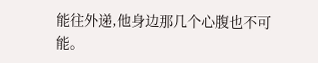能往外递,他身边那几个心腹也不可能。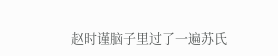赵时谨脑子里过了一遍苏氏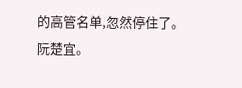的高管名单,忽然停住了。
阮楚宜。